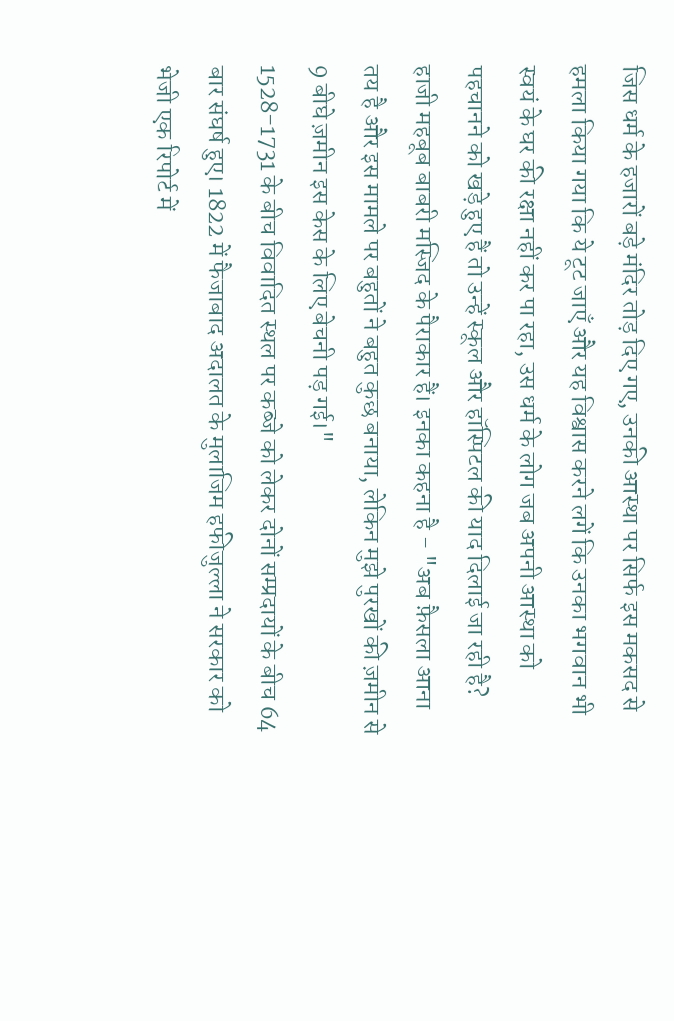जिस धर्म के हजारों बड़े मंदिर तोड़ दिए गए, उनकी आस्था पर सिर्फ इस मकसद से हमला किया गया कि ये टूट जाएँ और यह विश्वास करने लगें कि उनका भगवान भी स्वयं के घर की रक्षा नहीं कर पा रहा, उस धर्म के लोग जब अपनी आस्था को पहचानने को खड़े हुए हैं तो उन्हें स्कूल और हॉस्पिटल की याद दिलाई जा रही है?
हाजी महबूब बाबरी मस्जिद के पैराकार हैं। इनका कहना है - "अब फ़ैसला आना तय है और इस मामले पर बहुतों ने बहुत कुछ बनाया, लेकिन मुझे पुरखों की ज़मीन से 9 बीघे ज़मीन इस केस के लिए बेचनी पड़ गई।"
1528-1731 के बीच विवादित स्थल पर कब्जे को लेकर दोनों सम्प्रदायों के बीच 64 बार संघर्ष हुए। 1822 में फैजाबाद अदालत के मुलाजिम हफीजुल्ला ने सरकार को भेजी एक रिपोर्ट में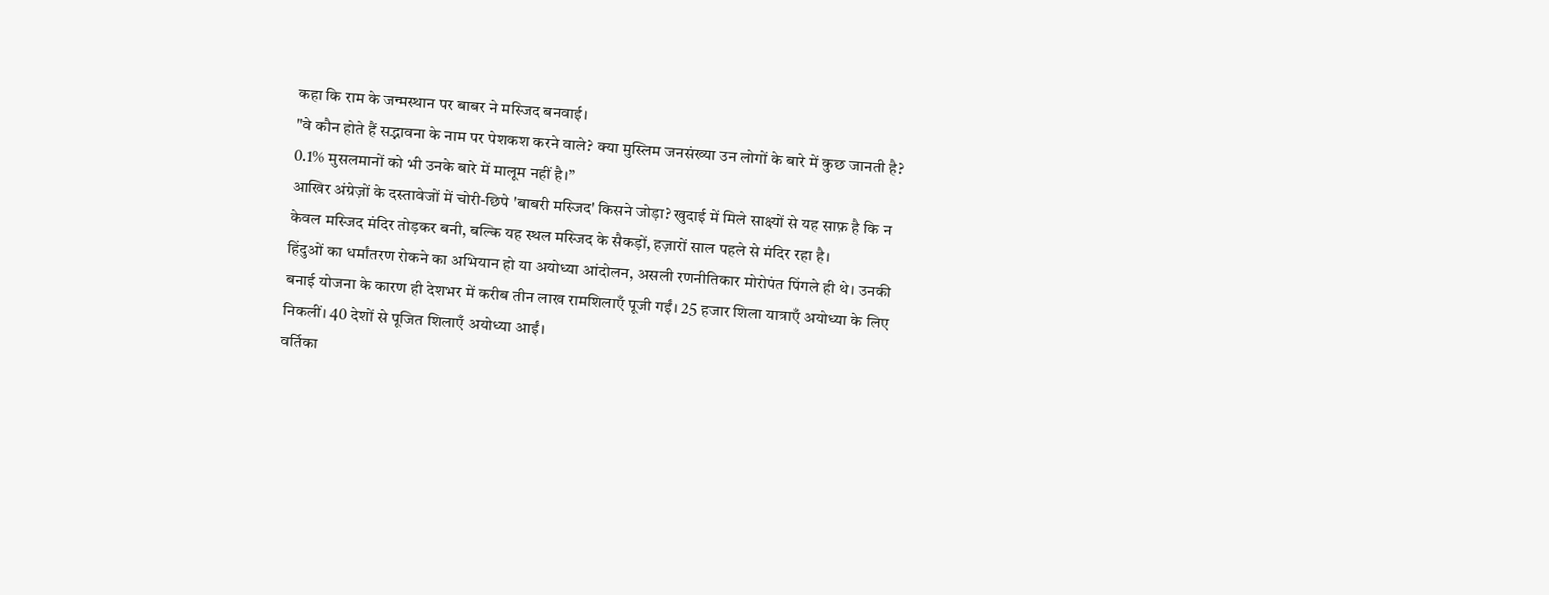कहा कि राम के जन्मस्थान पर बाबर ने मस्जिद बनवाई।
"वे कौन होते हैं सद्भावना के नाम पर पेशकश करने वाले? क्या मुस्लिम जनसंख्या उन लोगों के बारे में कुछ जानती है? 0.1% मुसलमानों को भी उनके बारे में मालूम नहीं है।”
आखिर अंग्रेज़ों के दस्तावेजों में चोरी-छिपे 'बाबरी मस्जिद' किसने जोड़ा? खुदाई में मिले साक्ष्यों से यह साफ़ है कि न केवल मस्जिद मंदिर तोड़कर बनी, बल्कि यह स्थल मस्जिद के सैकड़ों, हज़ारों साल पहले से मंदिर रहा है।
हिंदुओं का धर्मांतरण रोकने का अभियान हो या अयोध्या आंदोलन, असली रणनीतिकार मोरोपंत पिंगले ही थे। उनकी बनाई योजना के कारण ही देशभर में करीब तीन लाख रामशिलाएँ पूजी गईं। 25 हजार शिला यात्राएँ अयोध्या के लिए निकलीं। 40 देशों से पूजित शिलाएँ अयोध्या आईं।
वर्तिका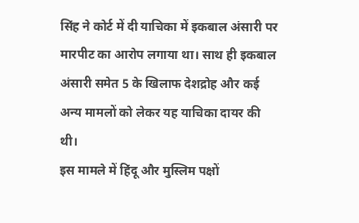सिंह ने कोर्ट में दी याचिका में इकबाल अंसारी पर मारपीट का आरोप लगाया था। साथ ही इकबाल अंसारी समेत 5 के खिलाफ देशद्रोह और कई अन्य मामलों को लेकर यह याचिका दायर की थी।
इस मामले में हिंदू और मुस्लिम पक्षों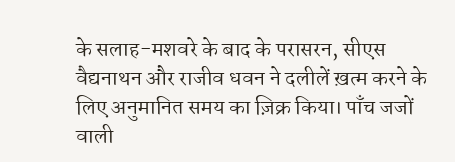के सलाह-मशवरे के बाद के परासरन, सीएस वैद्यनाथन और राजीव धवन ने दलीलें ख़त्म करने के लिए अनुमानित समय का ज़िक्र किया। पाँच जजों वाली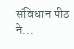संविधान पीठ ने...